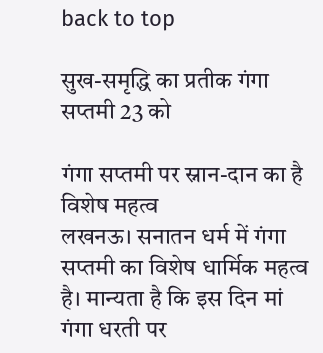back to top

सुख-समृद्धि का प्रतीक गंगा सप्तमी 23 को

गंगा सप्तमी पर स्नान-दान का है विशेष महत्व
लखनऊ। सनातन धर्म में गंगा सप्तमी का विशेष धार्मिक महत्व है। मान्यता है कि इस दिन मां गंगा धरती पर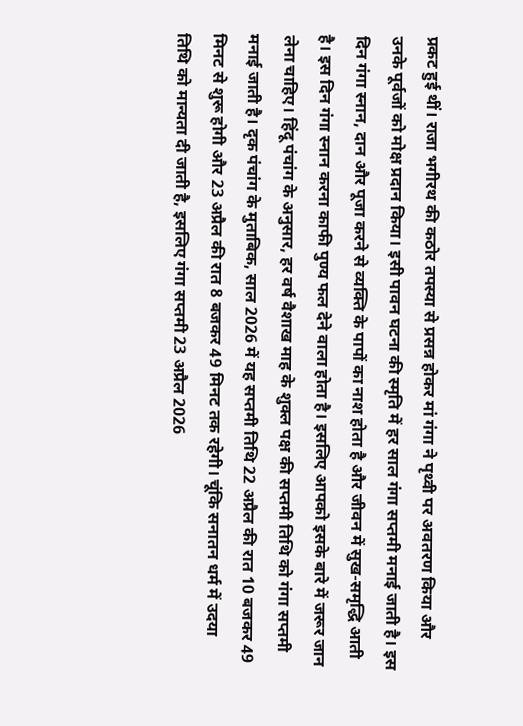प्रकट हुई थीं। राजा भगीरथ की कठोर तपस्या से प्रसन्न होकर मां गंगा ने पृथ्वी पर अवतरण किया और उनके पूर्वजों को मोक्ष प्रदान किया। इसी पावन घटना की स्मृति में हर साल गंगा सप्तमी मनाई जाती है। इस दिन गंगा स्नान, दान और पूजा करने से व्यक्ति के पापों का नाश होता है और जीवन में सुख-समृद्धि आती है। इस दिन गंगा स्नान करना काफी पुण्य फल देने वाला होता है। इसलिए आपको इसके बारे में जरूर जान लेना चाहिए। हिंदू पंचांग के अनुसार, हर वर्ष वैशाख माह के शुक्ल पक्ष की सप्तमी तिथि को गंगा सप्तमी मनाई जाती है। दृक पंचांग के मुताबिक, साल 2026 में यह सप्तमी तिथि 22 अप्रैल की रात 10 बजकर 49 मिनट से शुरू होगी और 23 अप्रैल की रात 8 बजकर 49 मिनट तक रहेगी। चूंकि सनातन धर्म में उदया तिथि को मान्यता दी जाती है, इसलिए गंगा सप्तमी 23 अप्रैल 2026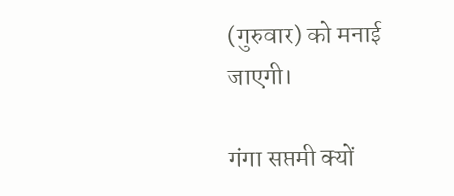(गुरुवार) को मनाई जाएगी।

गंगा सप्तमी क्यों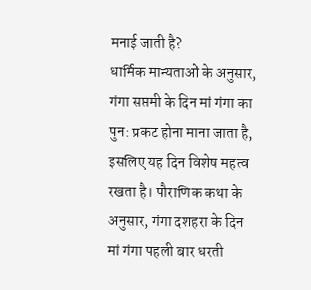मनाई जाती है?
धार्मिक मान्यताओं के अनुसार, गंगा सप्तमी के दिन मां गंगा का पुन: प्रकट होना माना जाता है, इसलिए यह दिन विशेष महत्व रखता है। पौराणिक कथा के अनुसार, गंगा दशहरा के दिन मां गंगा पहली बार धरती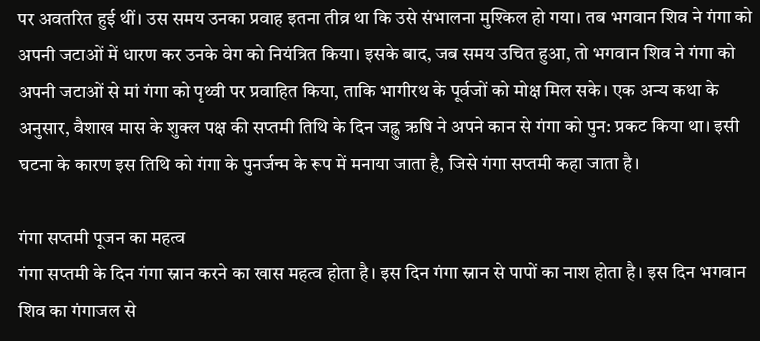पर अवतरित हुई थीं। उस समय उनका प्रवाह इतना तीव्र था कि उसे संभालना मुश्किल हो गया। तब भगवान शिव ने गंगा को अपनी जटाओं में धारण कर उनके वेग को नियंत्रित किया। इसके बाद, जब समय उचित हुआ, तो भगवान शिव ने गंगा को अपनी जटाओं से मां गंगा को पृथ्वी पर प्रवाहित किया, ताकि भागीरथ के पूर्वजों को मोक्ष मिल सके। एक अन्य कथा के अनुसार, वैशाख मास के शुक्ल पक्ष की सप्तमी तिथि के दिन जह्नु ऋषि ने अपने कान से गंगा को पुन: प्रकट किया था। इसी घटना के कारण इस तिथि को गंगा के पुनर्जन्म के रूप में मनाया जाता है, जिसे गंगा सप्तमी कहा जाता है।

गंगा सप्तमी पूजन का महत्व
गंगा सप्तमी के दिन गंगा स्नान करने का खास महत्व होता है। इस दिन गंगा स्नान से पापों का नाश होता है। इस दिन भगवान शिव का गंगाजल से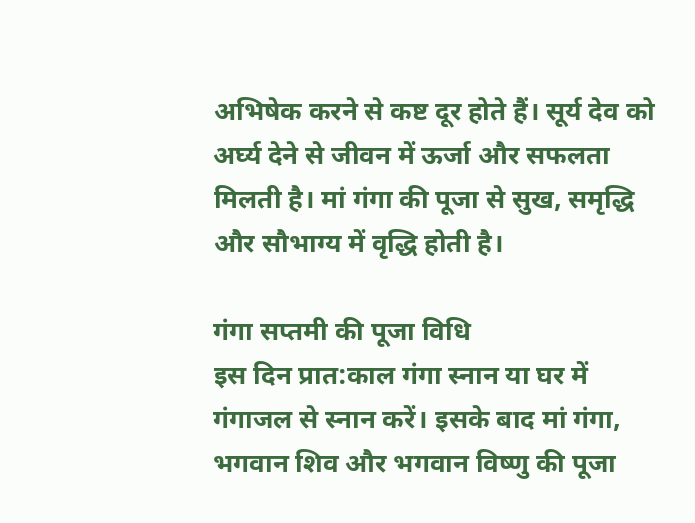अभिषेक करने से कष्ट दूर होते हैं। सूर्य देव को अर्घ्य देने से जीवन में ऊर्जा और सफलता मिलती है। मां गंगा की पूजा से सुख, समृद्धि और सौभाग्य में वृद्धि होती है।

गंगा सप्तमी की पूजा विधि
इस दिन प्रात:काल गंगा स्नान या घर में गंगाजल से स्नान करें। इसके बाद मां गंगा, भगवान शिव और भगवान विष्णु की पूजा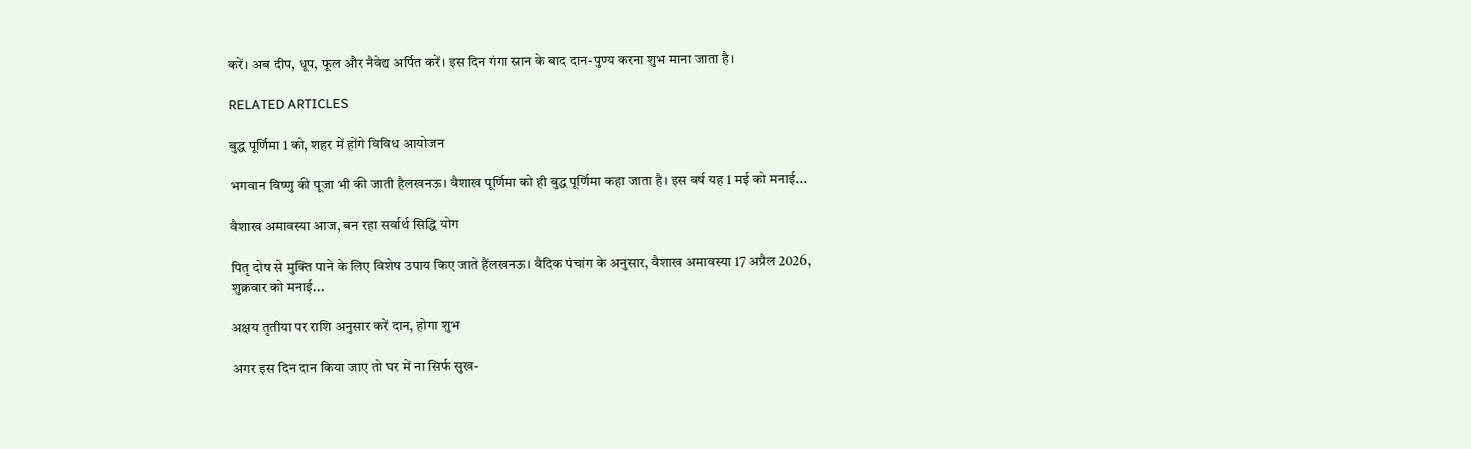करें। अब दीप, धूप, फूल और नैवेद्य अर्पित करें। इस दिन गंगा स्नान के बाद दान-पुण्य करना शुभ माना जाता है।

RELATED ARTICLES

बुद्ध पूर्णिमा 1 को, शहर में होंगे विविध आयोजन

भगवान विष्णु की पूजा भी की जाती हैलखनऊ। वैशाख पूर्णिमा को ही बुद्ध पूर्णिमा कहा जाता है। इस वर्ष यह 1 मई को मनाई...

वैशाख अमावस्या आज, बन रहा सर्वार्थ सिद्धि योग

पितृ दोष से मुक्ति पाने के लिए विशेष उपाय किए जाते हैंलखनऊ। वैदिक पंचांग के अनुसार, वैशाख अमावस्या 17 अप्रैल 2026, शुक्रवार को मनाई...

अक्षय तृतीया पर राशि अनुसार करें दान, होगा शुभ

अगर इस दिन दान किया जाए तो घर में ना सिर्फ सुख-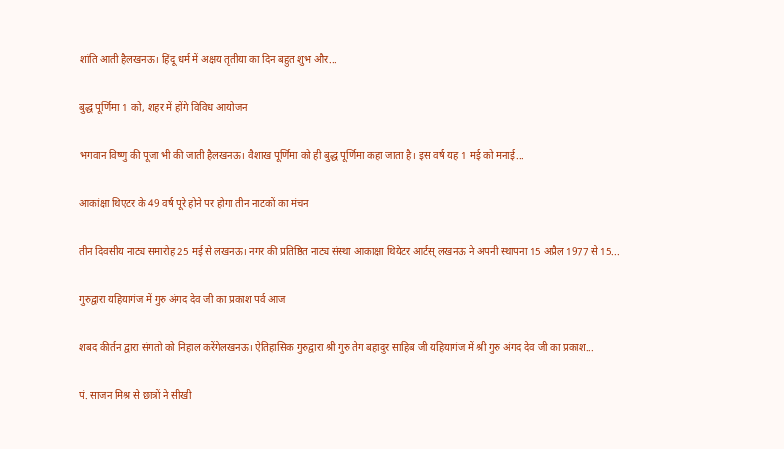शांति आती हैलखनऊ। हिंदू धर्म में अक्षय तृतीया का दिन बहुत शुभ और...

बुद्ध पूर्णिमा 1 को, शहर में होंगे विविध आयोजन

भगवान विष्णु की पूजा भी की जाती हैलखनऊ। वैशाख पूर्णिमा को ही बुद्ध पूर्णिमा कहा जाता है। इस वर्ष यह 1 मई को मनाई...

आकांक्षा थिएटर के 49 वर्ष पूरे होने पर होगा तीन नाटकों का मंचन

तीन दिवसीय नाट्य समारोह 25 मई से लखनऊ। नगर की प्रतिष्ठित नाट्य संस्था आकाक्षा थियेटर आर्टस् लखनऊ ने अपनी स्थापना 15 अप्रैल 1977 से 15...

गुरुद्वारा यहियागंज में गुरु अंगद देव जी का प्रकाश पर्व आज

शबद कीर्तन द्वारा संगतो को निहाल करेंगेलखनऊ। ऐतिहासिक गुरुद्वारा श्री गुरु तेग बहादुर साहिब जी यहियागंज में श्री गुरु अंगद देव जी का प्रकाश...

पं. साजन मिश्र से छात्रों ने सीखी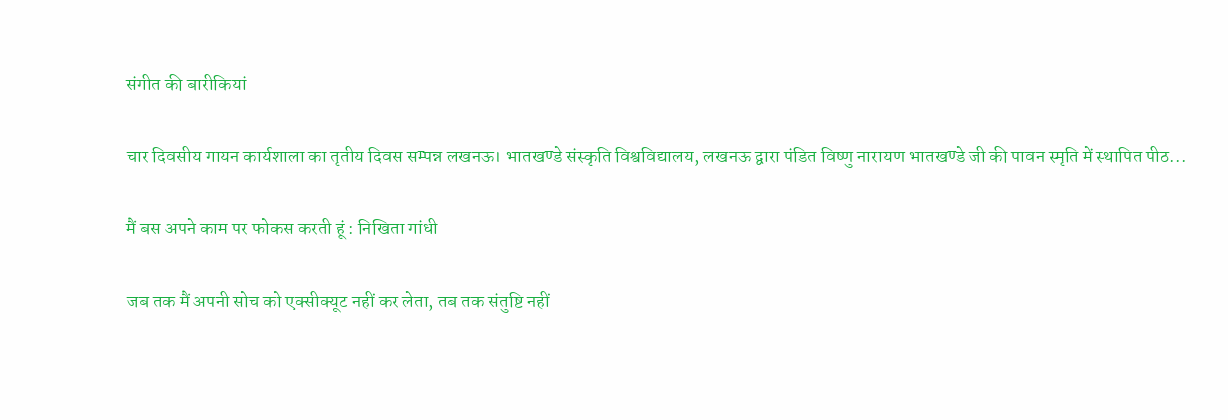संगीत की बारीकियां

चार दिवसीय गायन कार्यशाला का तृतीय दिवस सम्पन्न लखनऊ। भातखण्डे संस्कृति विश्वविद्यालय, लखनऊ द्वारा पंडित विष्णु नारायण भातखण्डे जी की पावन स्मृति में स्थापित पीठ...

मैं बस अपने काम पर फोकस करती हूं : निखिता गांधी

जब तक मैं अपनी सोच को एक्सीक्यूट नहीं कर लेता, तब तक संतुष्टि नहीं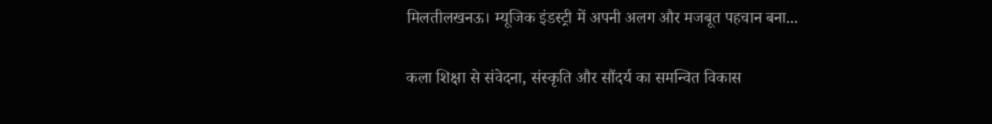मिलतीलखनऊ। म्यूजिक इंडस्ट्री में अपनी अलग और मजबूत पहचान बना...

कला शिक्षा से संवेदना, संस्कृति और सौंदर्य का समन्वित विकास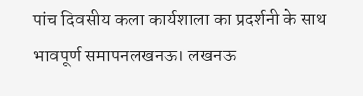पांच दिवसीय कला कार्यशाला का प्रदर्शनी के साथ भावपूर्ण समापनलखनऊ। लखनऊ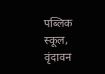पब्लिक स्कूल, वृंदावन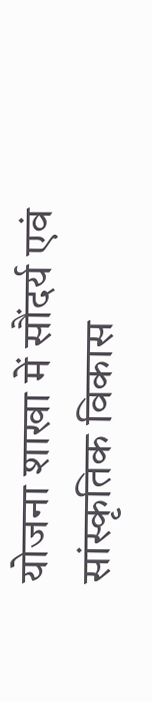योजना शाखा में सौंदर्य एवं सांस्कृतिक विकास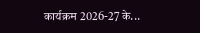कार्यक्रम 2026-27 के...